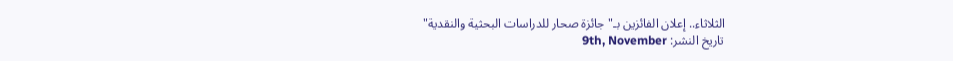الثلاثاء.. إعلان الفائزين بـ"جائزة صحار للدراسات البحثية والنقدية"
تاريخ النشر: 9th, November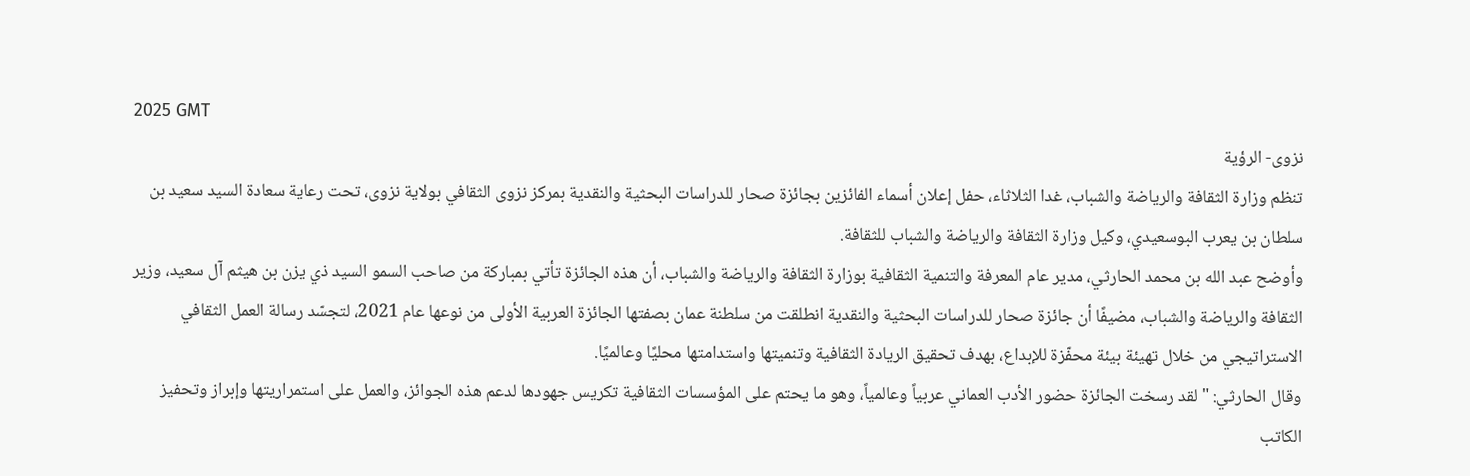2025 GMT
نزوى- الرؤية
تنظم وزارة الثقافة والرياضة والشباب، غدا الثلاثاء، حفل إعلان أسماء الفائزين بجائزة صحار للدراسات البحثية والنقدية بمركز نزوى الثقافي بولاية نزوى، تحت رعاية سعادة السيد سعيد بن سلطان بن يعرب البوسعيدي، وكيل وزارة الثقافة والرياضة والشباب للثقافة.
وأوضح عبد الله بن محمد الحارثي، مدير عام المعرفة والتنمية الثقافية بوزارة الثقافة والرياضة والشباب، أن هذه الجائزة تأتي بمباركة من صاحب السمو السيد ذي يزن بن هيثم آل سعيد، وزير الثقافة والرياضة والشباب، مضيفًا أن جائزة صحار للدراسات البحثية والنقدية انطلقت من سلطنة عمان بصفتها الجائزة العربية الأولى من نوعها عام 2021، لتجسّد رسالة العمل الثقافي الاستراتيجي من خلال تهيئة بيئة محفّزة للإبداع، بهدف تحقيق الريادة الثقافية وتنميتها واستدامتها محليًا وعالميًا.
وقال الحارثي: "لقد رسخت الجائزة حضور الأدب العماني عربياً وعالمياً، وهو ما يحتم على المؤسسات الثقافية تكريس جهودها لدعم هذه الجوائز، والعمل على استمراريتها وإبراز وتحفيز الكاتب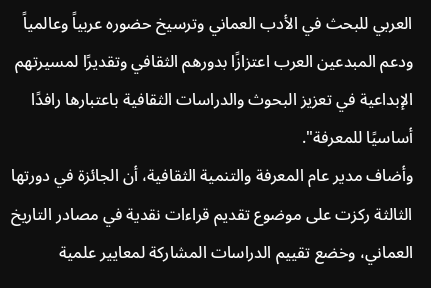العربي للبحث في الأدب العماني وترسيخ حضوره عربياً وعالمياً ودعم المبدعين العرب اعتزازًا بدورهم الثقافي وتقديرًا لمسيرتهم الإبداعية في تعزيز البحوث والدراسات الثقافية باعتبارها رافدًا أساسيًا للمعرفة".
وأضاف مدير عام المعرفة والتنمية الثقافية، أن الجائزة في دورتها الثالثة ركزت على موضوع تقديم قراءات نقدية في مصادر التاريخ العماني، وخضع تقييم الدراسات المشاركة لمعايير علمية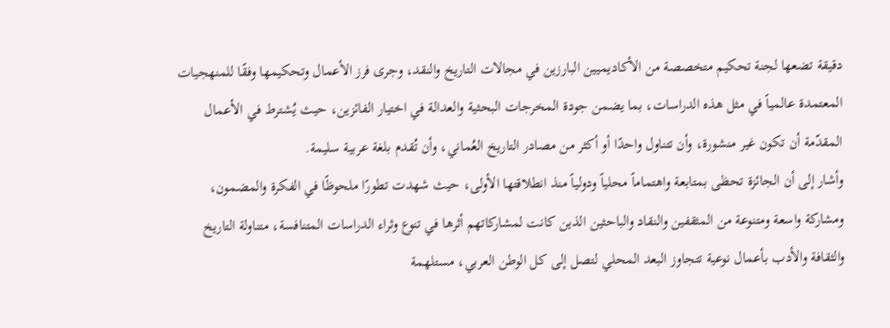دقيقة تضعها لجنة تحكيم متخصصة من الأكاديميين البارزين في مجالات التاريخ والنقد، وجرى فرز الأعمال وتحكيمها وفقًا للمنهجيات المعتمدة عالمياً في مثل هذه الدراسات، بما يضمن جودة المخرجات البحثية والعدالة في اختيار الفائزين، حيث يُشترط في الأعمال المقدّمة أن تكون غير منشورة، وأن تتناول واحدًا أو أكثر من مصادر التاريخ العُماني، وأن تُقدم بلغة عربية سليمة.
وأشار إلى أن الجائزة تحظى بمتابعة واهتماماً محلياً ودولياً منذ انطلاقتها الأولى، حيث شهدت تطورًا ملحوظًا في الفكرة والمضمون، ومشاركة واسعة ومتنوعة من المثقفين والنقاد والباحثين الذين كانت لمشاركاتهم أثرها في تنوع وثراء الدراسات المتنافسة، متناولة التاريخ والثقافة والأدب بأعمال نوعية تتجاوز البعد المحلي لتصل إلى كل الوطن العربي، مستلهمة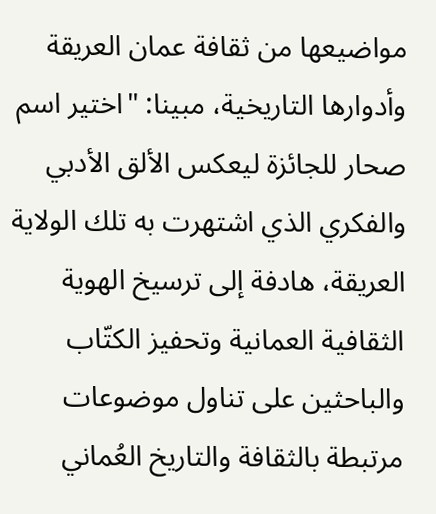مواضيعها من ثقافة عمان العريقة وأدوارها التاريخية، مبينا: "اختير اسم صحار للجائزة ليعكس الألق الأدبي والفكري الذي اشتهرت به تلك الولاية العريقة، هادفة إلى ترسيخ الهوية الثقافية العمانية وتحفيز الكتّاب والباحثين على تناول موضوعات مرتبطة بالثقافة والتاريخ العُماني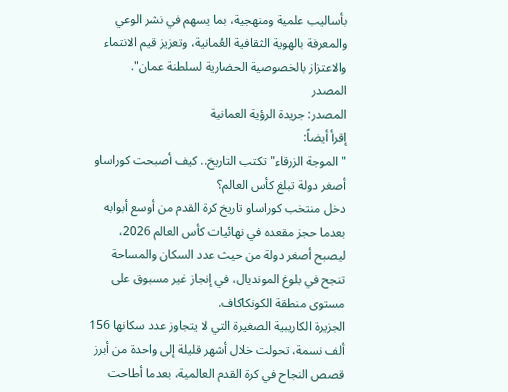بأساليب علمية ومنهجية، بما يسهم في نشر الوعي والمعرفة بالهوية الثقافية العُمانية، وتعزيز قيم الانتماء والاعتزاز بالخصوصية الحضارية لسلطنة عمان".
المصدر
المصدر: جريدة الرؤية العمانية
إقرأ أيضاً:
"الموجة الزرقاء" تكتب التاريخ.. كيف أصبحت كوراساو أصغر دولة تبلغ كأس العالم؟
دخل منتخب كوراساو تاريخ كرة القدم من أوسع أبوابه بعدما حجز مقعده في نهائيات كأس العالم 2026، ليصبح أصغر دولة من حيث عدد السكان والمساحة تنجح في بلوغ المونديال، في إنجاز غير مسبوق على مستوى منطقة الكونكاكاف.
الجزيرة الكاريبية الصغيرة التي لا يتجاوز عدد سكانها 156 ألف نسمة، تحولت خلال أشهر قليلة إلى واحدة من أبرز قصص النجاح في كرة القدم العالمية، بعدما أطاحت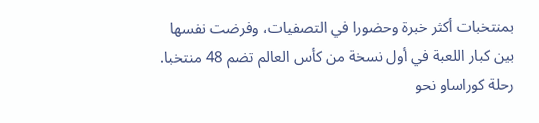بمنتخبات أكثر خبرة وحضورا في التصفيات، وفرضت نفسها بين كبار اللعبة في أول نسخة من كأس العالم تضم 48 منتخبا.
رحلة كوراساو نحو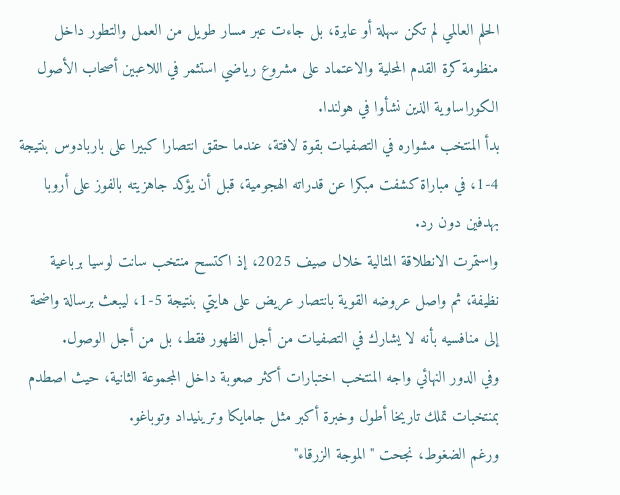الحلم العالمي لم تكن سهلة أو عابرة، بل جاءت عبر مسار طويل من العمل والتطور داخل منظومة كرة القدم المحلية والاعتماد على مشروع رياضي استثمر في اللاعبين أصحاب الأصول الكوراساوية الذين نشأوا في هولندا.
بدأ المنتخب مشواره في التصفيات بقوة لافتة، عندما حقق انتصارا كبيرا على باربادوس بنتيجة 4-1، في مباراة كشفت مبكرا عن قدراته الهجومية، قبل أن يؤكد جاهزيته بالفوز على أروبا بهدفين دون رد.
واستمرت الانطلاقة المثالية خلال صيف 2025، إذ اكتسح منتخب سانت لوسيا برباعية نظيفة، ثم واصل عروضه القوية بانتصار عريض على هايتي بنتيجة 5-1، ليبعث برسالة واضحة إلى منافسيه بأنه لا يشارك في التصفيات من أجل الظهور فقط، بل من أجل الوصول.
وفي الدور النهائي واجه المنتخب اختبارات أكثر صعوبة داخل المجموعة الثانية، حيث اصطدم بمنتخبات تملك تاريخا أطول وخبرة أكبر مثل جامايكا وترينيداد وتوباغو.
ورغم الضغوط، نجحت "الموجة الزرقاء"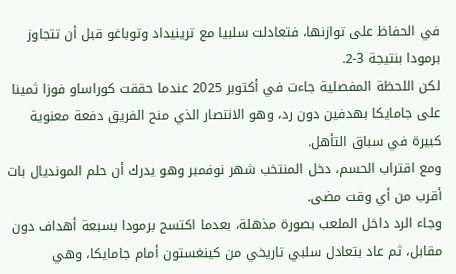في الحفاظ على توازنها، فتعادلت سلبيا مع ترينيداد وتوباغو قبل أن تتجاوز برمودا بنتيجة 3-2.
لكن اللحظة المفصلية جاءت في أكتوبر 2025 عندما حققت كوراساو فوزا ثمينا على جامايكا بهدفين دون رد، وهو الانتصار الذي منح الفريق دفعة معنوية كبيرة في سباق التأهل.
ومع اقتراب الحسم، دخل المنتخب شهر نوفمبر وهو يدرك أن حلم المونديال بات أقرب من أي وقت مضى.
وجاء الرد داخل الملعب بصورة مذهلة، بعدما اكتسح برمودا بسبعة أهداف دون مقابل، ثم عاد بتعادل سلبي تاريخي من كينغستون أمام جامايكا، وهي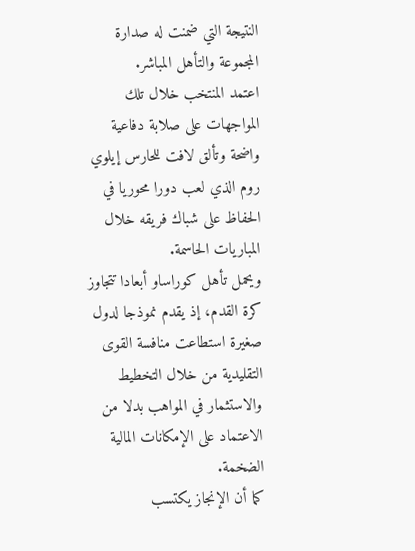النتيجة التي ضمنت له صدارة المجموعة والتأهل المباشر.
اعتمد المنتخب خلال تلك المواجهات على صلابة دفاعية واضحة وتألق لافت للحارس إيلوي روم الذي لعب دورا محوريا في الحفاظ على شباك فريقه خلال المباريات الحاسمة.
ويحمل تأهل كوراساو أبعادا تتجاوز كرة القدم، إذ يقدم نموذجا لدول صغيرة استطاعت منافسة القوى التقليدية من خلال التخطيط والاستثمار في المواهب بدلا من الاعتماد على الإمكانات المالية الضخمة.
كما أن الإنجاز يكتسب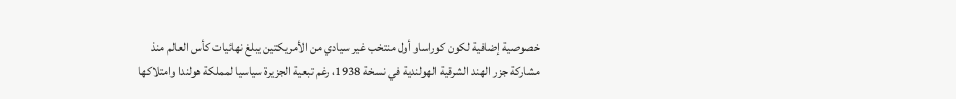خصوصية إضافية لكون كوراساو أول منتخب غير سيادي من الأمريكتين يبلغ نهائيات كأس العالم منذ مشاركة جزر الهند الشرقية الهولندية في نسخة 1938، رغم تبعية الجزيرة سياسيا لمملكة هولندا وامتلاكها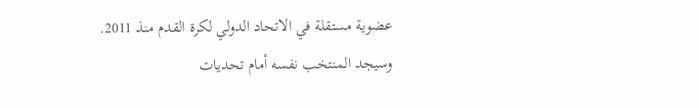عضوية مستقلة في الاتحاد الدولي لكرة القدم منذ 2011.
وسيجد المنتخب نفسه أمام تحديات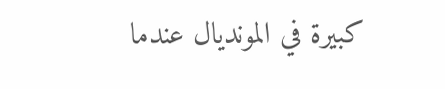كبيرة في المونديال عندما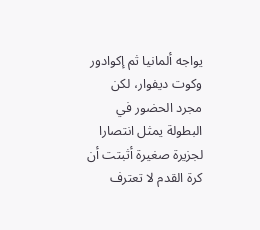يواجه ألمانيا ثم إكوادور وكوت ديفوار، لكن مجرد الحضور في البطولة يمثل انتصارا لجزيرة صغيرة أثبتت أن كرة القدم لا تعترف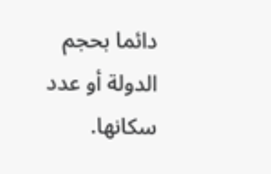دائما بحجم الدولة أو عدد سكانها.